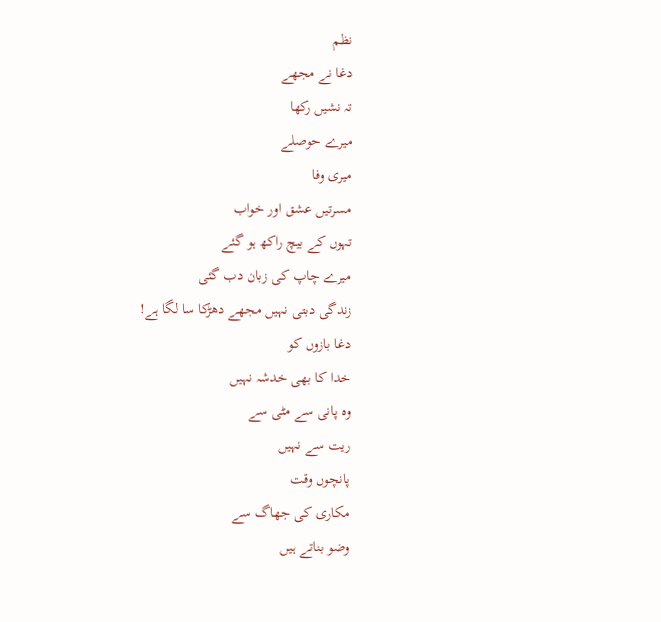نظم
دغا نے مجھے
تہ نشیں رکھا
میرے حوصلے
میری وفا
مسرتیں عشق اور خواب
تہوں کے بیچ راکھ ہو گئے
میرے چاپ کی زبان دب گئی
زندگی دبتی نہیں مجھے دھڑکا سا لگا ہے!
دغا بازوں کو
خدا کا بھی خدشہ نہیں
وہ پانی سے مٹی سے
ریت سے نہیں
پانچوں وقت
مکاری کی جھاگ سے
وضو بناتے ہیں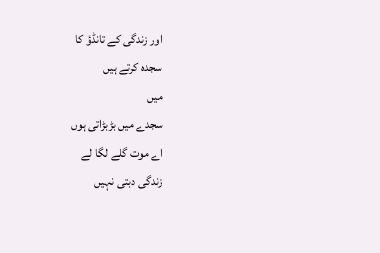اور زندگی کے تانڈؤ کا
سجدہ کرتے ہیں
میں
سجدے میں بڑبڑاتی ہوں
اے موت گلے لگا لے
زندگی دبتی نہیں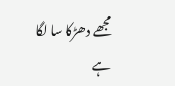مجھے دھڑکا سا لگا ہے